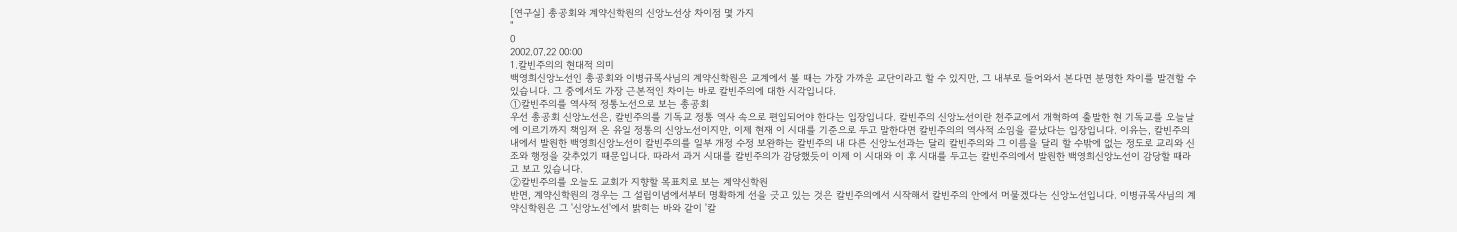[연구실] 총공회와 계약신학원의 신앙노선상 차이점 몇 가지
"
0
2002.07.22 00:00
1.칼빈주의의 현대적 의미
백영희신앙노선인 총공회와 이병규목사님의 계약신학원은 교계에서 볼 때는 가장 가까운 교단이라고 할 수 있지만, 그 내부로 들어와서 본다면 분명한 차이를 발견할 수 있습니다. 그 중에서도 가장 근본적인 차이는 바로 칼빈주의에 대한 시각입니다.
①칼빈주의를 역사적 정통노선으로 보는 총공회
우선 총공회 신앙노선은, 칼빈주의를 기독교 정통 역사 속으로 편입되어야 한다는 입장입니다. 칼빈주의 신앙노선이란 천주교에서 개혁하여 출발한 현 기독교를 오늘날에 이르기까지 책임져 온 유일 정통의 신앙노선이지만, 이제 현재 이 시대를 기준으로 두고 말한다면 칼빈주의의 역사적 소임을 끝났다는 입장입니다. 이유는, 칼빈주의 내에서 발원한 백영희신앙노선이 칼빈주의를 일부 개정 수정 보완하는 칼빈주의 내 다른 신앙노선과는 달리 칼빈주의와 그 이름을 달리 할 수밖에 없는 정도로 교리와 신조와 행정을 갖추었기 때문입니다. 따라서 과거 시대를 칼빈주의가 감당했듯이 이제 이 시대와 이 후 시대를 두고는 칼빈주의에서 발원한 백영희신앙노선이 감당할 때라고 보고 있습니다.
②칼빈주의를 오늘도 교회가 지향할 목표치로 보는 계약신학원
반면, 계약신학원의 경우는 그 설립이념에서부터 명확하게 선을 긋고 있는 것은 칼빈주의에서 시작해서 칼빈주의 안에서 머물겠다는 신앙노선입니다. 이병규목사님의 계약신학원은 그 '신앙노선'에서 밝히는 바와 같이 '칼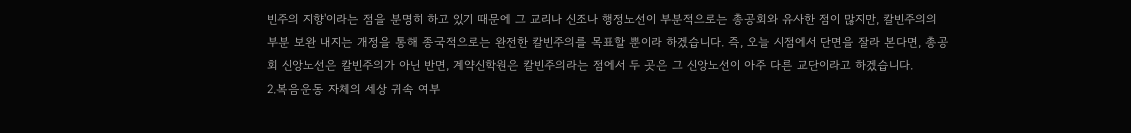빈주의 지향'이라는 점을 분명히 하고 있기 때문에 그 교리나 신조나 행정노선이 부분적으로는 총공회와 유사한 점이 많지만, 칼빈주의의 부분 보완 내지는 개정을 통해 종국적으로는 완전한 칼빈주의를 목표할 뿐이라 하겠습니다. 즉, 오늘 시점에서 단면을 잘라 본다면, 총공회 신앙노선은 칼빈주의가 아닌 반면, 계약신학원은 칼빈주의라는 점에서 두 곳은 그 신앙노선이 아주 다른 교단이라고 하겠습니다.
2.복음운동 자체의 세상 귀속 여부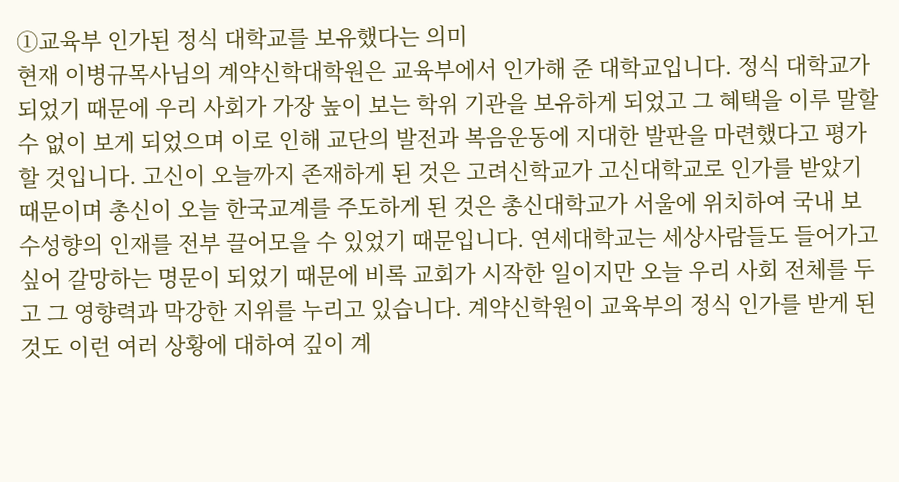①교육부 인가된 정식 대학교를 보유했다는 의미
현재 이병규목사님의 계약신학대학원은 교육부에서 인가해 준 대학교입니다. 정식 대학교가 되었기 때문에 우리 사회가 가장 높이 보는 학위 기관을 보유하게 되었고 그 혜택을 이루 말할 수 없이 보게 되었으며 이로 인해 교단의 발전과 복음운동에 지대한 발판을 마련했다고 평가할 것입니다. 고신이 오늘까지 존재하게 된 것은 고려신학교가 고신대학교로 인가를 받았기 때문이며 총신이 오늘 한국교계를 주도하게 된 것은 총신대학교가 서울에 위치하여 국내 보수성향의 인재를 전부 끌어모을 수 있었기 때문입니다. 연세대학교는 세상사람들도 들어가고 싶어 갈망하는 명문이 되었기 때문에 비록 교회가 시작한 일이지만 오늘 우리 사회 전체를 두고 그 영향력과 막강한 지위를 누리고 있습니다. 계약신학원이 교육부의 정식 인가를 받게 된 것도 이런 여러 상황에 대하여 깊이 계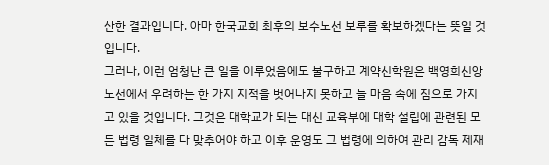산한 결과입니다. 아마 한국교회 최후의 보수노선 보루를 확보하겠다는 뜻일 것입니다.
그러나, 이런 엄청난 큰 일을 이루었음에도 불구하고 계약신학원은 백영희신앙노선에서 우려하는 한 가지 지적을 벗어나지 못하고 늘 마음 속에 짐으로 가지고 있을 것입니다. 그것은 대학교가 되는 대신 교육부에 대학 설립에 관련된 모든 법령 일체를 다 맞추어야 하고 이후 운영도 그 법령에 의하여 관리 감독 제재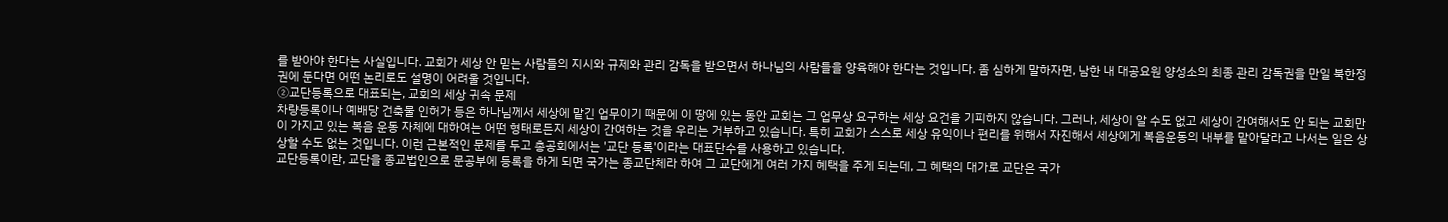를 받아야 한다는 사실입니다. 교회가 세상 안 믿는 사람들의 지시와 규제와 관리 감독을 받으면서 하나님의 사람들을 양육해야 한다는 것입니다. 좀 심하게 말하자면, 남한 내 대공요원 양성소의 최종 관리 감독권을 만일 북한정권에 둔다면 어떤 논리로도 설명이 어려울 것입니다.
②교단등록으로 대표되는, 교회의 세상 귀속 문제
차량등록이나 예배당 건축물 인허가 등은 하나님께서 세상에 맡긴 업무이기 때문에 이 땅에 있는 동안 교회는 그 업무상 요구하는 세상 요건을 기피하지 않습니다. 그러나, 세상이 알 수도 없고 세상이 간여해서도 안 되는 교회만이 가지고 있는 복음 운동 자체에 대하여는 어떤 형태로든지 세상이 간여하는 것을 우리는 거부하고 있습니다. 특히 교회가 스스로 세상 유익이나 편리를 위해서 자진해서 세상에게 복음운동의 내부를 맡아달라고 나서는 일은 상상할 수도 없는 것입니다. 이런 근본적인 문제를 두고 총공회에서는 '교단 등록'이라는 대표단수를 사용하고 있습니다.
교단등록이란, 교단을 종교법인으로 문공부에 등록을 하게 되면 국가는 종교단체라 하여 그 교단에게 여러 가지 혜택을 주게 되는데, 그 혜택의 대가로 교단은 국가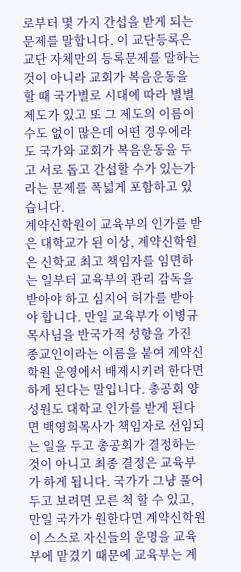로부터 몇 가지 간섭을 받게 되는 문제를 말합니다. 이 교단등록은 교단 자체만의 등록문제를 말하는 것이 아니라 교회가 복음운동을 할 때 국가별로 시대에 따라 별별 제도가 있고 또 그 제도의 이름이 수도 없이 많은데 어떤 경우에라도 국가와 교회가 복음운동을 두고 서로 돕고 간섭할 수가 있는가 라는 문제를 폭넓게 포함하고 있습니다.
계약신학원이 교육부의 인가를 받은 대학교가 된 이상, 계약신학원은 신학교 최고 책임자를 임면하는 일부터 교육부의 관리 감독을 받아야 하고 심지어 허가를 받아야 합니다. 만일 교육부가 이병규목사님을 반국가적 성향을 가진 종교인이라는 이름을 붙여 계약신학원 운영에서 배제시키려 한다면 하게 된다는 말입니다. 총공회 양성원도 대학교 인가를 받게 된다면 백영희목사가 책임자로 선임되는 일을 두고 총공회가 결정하는 것이 아니고 최종 결정은 교육부가 하게 됩니다. 국가가 그냥 풀어두고 보려면 모른 척 할 수 있고, 만일 국가가 원한다면 계약신학원이 스스로 자신들의 운명을 교육부에 맡겼기 때문에 교육부는 계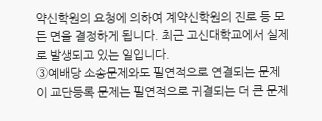약신학원의 요청에 의하여 계약신학원의 진로 등 모든 면을 결정하게 됩니다. 최근 고신대학교에서 실제로 발생되고 있는 일입니다.
③예배당 소송문제와도 필연적으로 연결되는 문제
이 교단등록 문제는 필연적으로 귀결되는 더 큰 문제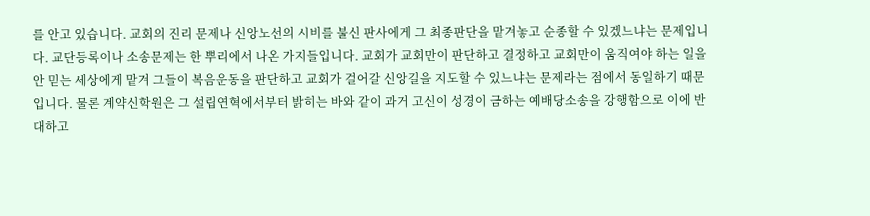를 안고 있습니다. 교회의 진리 문제나 신앙노선의 시비를 불신 판사에게 그 최종판단을 맡겨놓고 순종할 수 있겠느냐는 문제입니다. 교단등록이나 소송문제는 한 뿌리에서 나온 가지들입니다. 교회가 교회만이 판단하고 결정하고 교회만이 움직여야 하는 일을 안 믿는 세상에게 맡겨 그들이 복음운동을 판단하고 교회가 걸어갈 신앙길을 지도할 수 있느냐는 문제라는 점에서 동일하기 때문입니다. 물론 계약신학원은 그 설립연혁에서부터 밝히는 바와 같이 과거 고신이 성경이 금하는 예배당소송을 강행함으로 이에 반대하고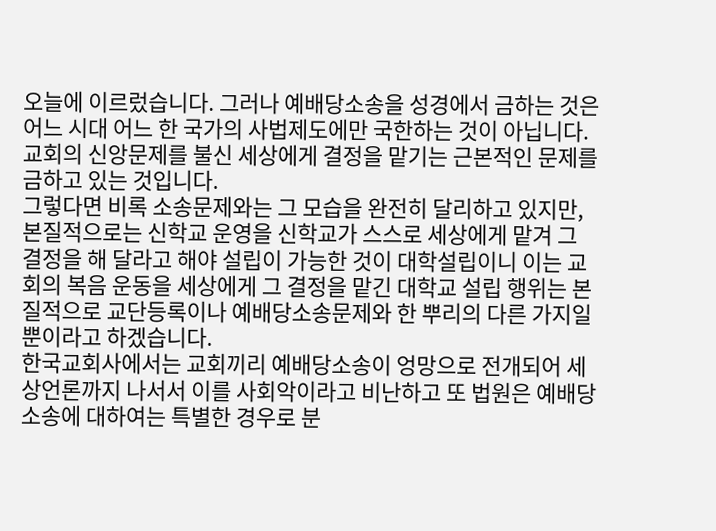오늘에 이르렀습니다. 그러나 예배당소송을 성경에서 금하는 것은 어느 시대 어느 한 국가의 사법제도에만 국한하는 것이 아닙니다. 교회의 신앙문제를 불신 세상에게 결정을 맡기는 근본적인 문제를 금하고 있는 것입니다.
그렇다면 비록 소송문제와는 그 모습을 완전히 달리하고 있지만, 본질적으로는 신학교 운영을 신학교가 스스로 세상에게 맡겨 그 결정을 해 달라고 해야 설립이 가능한 것이 대학설립이니 이는 교회의 복음 운동을 세상에게 그 결정을 맡긴 대학교 설립 행위는 본질적으로 교단등록이나 예배당소송문제와 한 뿌리의 다른 가지일 뿐이라고 하겠습니다.
한국교회사에서는 교회끼리 예배당소송이 엉망으로 전개되어 세상언론까지 나서서 이를 사회악이라고 비난하고 또 법원은 예배당소송에 대하여는 특별한 경우로 분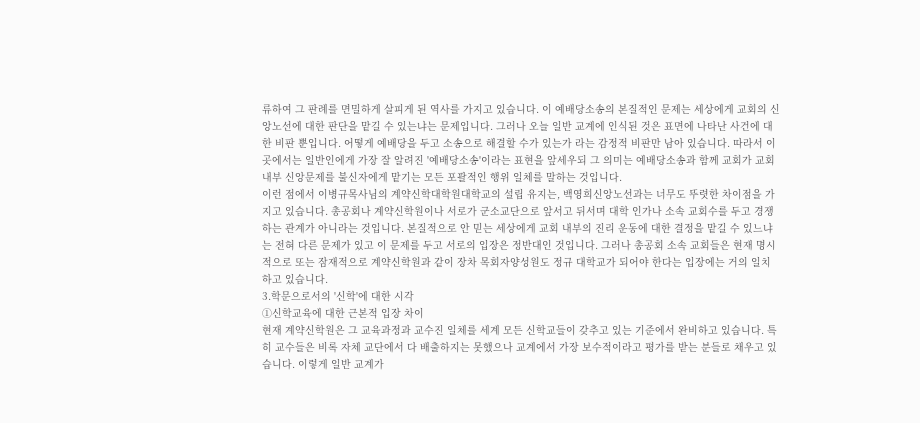류하여 그 판례를 면밀하게 살피게 된 역사를 가지고 있습니다. 이 예배당소송의 본질적인 문제는 세상에게 교회의 신앙노선에 대한 판단을 맡길 수 있는냐는 문제입니다. 그러나 오늘 일반 교계에 인식된 것은 표면에 나타난 사건에 대한 비판 뿐입니다. 어떻게 예배당을 두고 소송으로 해결할 수가 있는가 라는 감정적 비판만 남아 있습니다. 따라서 이곳에서는 일반인에게 가장 잘 알려진 '예배당소송'이라는 표현을 앞세우되 그 의미는 예배당소송과 함께 교회가 교회 내부 신앙문제를 불신자에게 맡기는 모든 포괄적인 행위 일체를 말하는 것입니다.
이런 점에서 이병규목사님의 계약신학대학원대학교의 설립 유지는, 백영희신앙노선과는 너무도 뚜렷한 차이점을 가지고 있습니다. 총공회나 계약신학원이나 서로가 군소교단으로 앞서고 뒤서며 대학 인가나 소속 교회수를 두고 경쟁하는 관계가 아니라는 것입니다. 본질적으로 안 믿는 세상에게 교회 내부의 진리 운동에 대한 결정을 맡길 수 있느냐는 전혀 다른 문제가 있고 이 문제를 두고 서로의 입장은 정반대인 것입니다. 그러나 총공회 소속 교회들은 현재 명시적으로 또는 잠재적으로 계약신학원과 같이 장차 목회자양성원도 정규 대학교가 되어야 한다는 입장에는 거의 일치하고 있습니다.
3.학문으로서의 '신학'에 대한 시각
①신학교육에 대한 근본적 입장 차이
현재 계약신학원은 그 교육과정과 교수진 일체를 세계 모든 신학교들이 갖추고 있는 기준에서 완비하고 있습니다. 특히 교수들은 비록 자체 교단에서 다 배출하지는 못했으나 교계에서 가장 보수적이라고 평가를 받는 분들로 채우고 있습니다. 이렇게 일반 교계가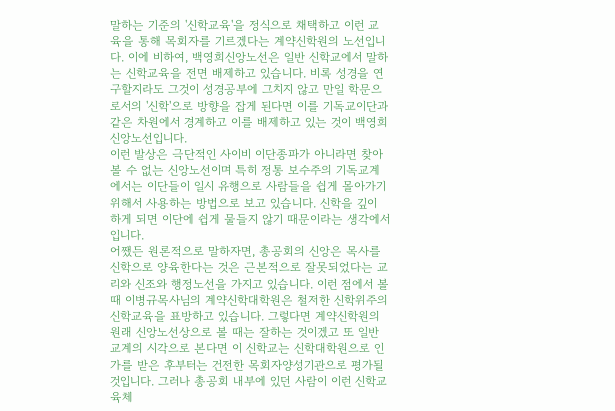말하는 기준의 '신학교육'을 정식으로 채택하고 이런 교육을 통해 목회자를 기르겠다는 계약신학원의 노선입니다. 이에 비하여, 백영희신앙노선은 일반 신학교에서 말하는 신학교육을 전면 배제하고 있습니다. 비록 성경을 연구할지라도 그것이 성경공부에 그치지 않고 만일 학문으로서의 '신학'으로 방향을 잡게 된다면 이를 기독교이단과 같은 차원에서 경계하고 이를 배제하고 있는 것이 백영희신앙노선입니다.
이런 발상은 극단적인 사이비 이단종파가 아니라면 찾아 볼 수 없는 신앙노선이며 특히 정통 보수주의 기독교계에서는 이단들이 일시 유행으로 사람들을 쉽게 몰아가기 위해서 사용하는 방법으로 보고 있습니다. 신학을 깊이 하게 되면 이단에 쉽게 물들지 않기 때문이라는 생각에서입니다.
어쨌든 원론적으로 말하자면, 총공회의 신앙은 목사를 신학으로 양육한다는 것은 근본적으로 잘못되었다는 교리와 신조와 행정노선을 가지고 있습니다. 이런 점에서 볼 때 이병규목사님의 계약신학대학원은 철저한 신학위주의 신학교육을 표방하고 있습니다. 그렇다면 계약신학원의 원래 신앙노선상으로 볼 때는 잘하는 것이겠고 또 일반 교계의 시각으로 본다면 이 신학교는 신학대학원으로 인가를 받은 후부터는 건전한 목회자양성기관으로 평가될 것입니다. 그러나 총공회 내부에 있던 사람이 이런 신학교육체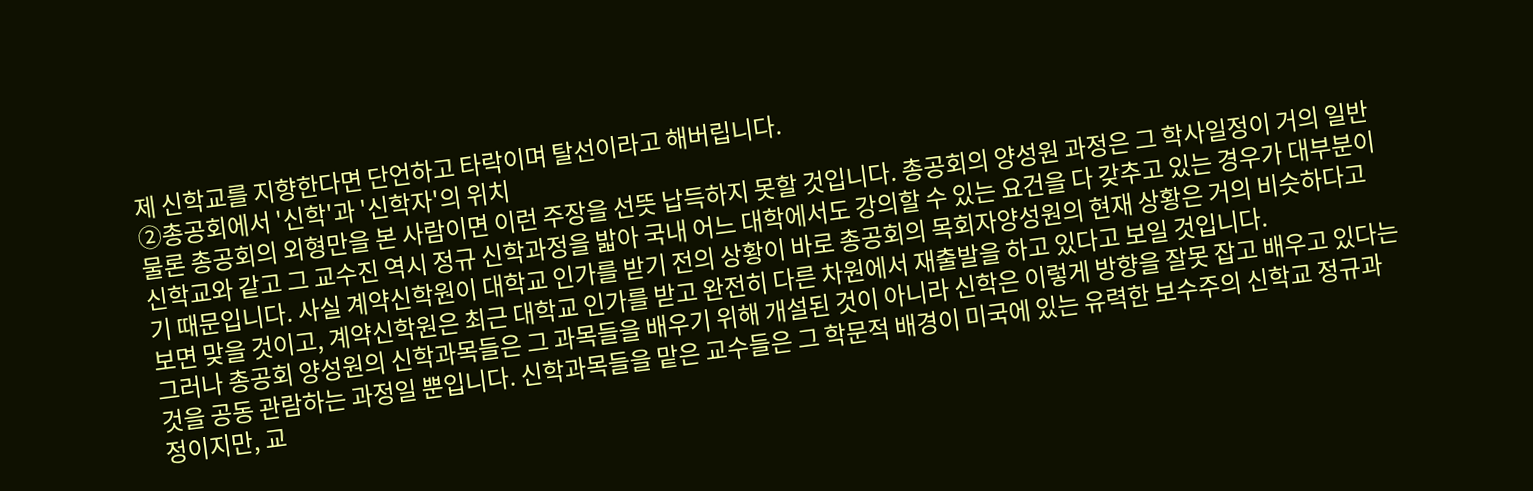제 신학교를 지향한다면 단언하고 타락이며 탈선이라고 해버립니다.
②총공회에서 '신학'과 '신학자'의 위치
물론 총공회의 외형만을 본 사람이면 이런 주장을 선뜻 납득하지 못할 것입니다. 총공회의 양성원 과정은 그 학사일정이 거의 일반 신학교와 같고 그 교수진 역시 정규 신학과정을 밟아 국내 어느 대학에서도 강의할 수 있는 요건을 다 갖추고 있는 경우가 대부분이기 때문입니다. 사실 계약신학원이 대학교 인가를 받기 전의 상황이 바로 총공회의 목회자양성원의 현재 상황은 거의 비슷하다고 보면 맞을 것이고, 계약신학원은 최근 대학교 인가를 받고 완전히 다른 차원에서 재출발을 하고 있다고 보일 것입니다.
그러나 총공회 양성원의 신학과목들은 그 과목들을 배우기 위해 개설된 것이 아니라 신학은 이렇게 방향을 잘못 잡고 배우고 있다는 것을 공동 관람하는 과정일 뿐입니다. 신학과목들을 맡은 교수들은 그 학문적 배경이 미국에 있는 유력한 보수주의 신학교 정규과정이지만, 교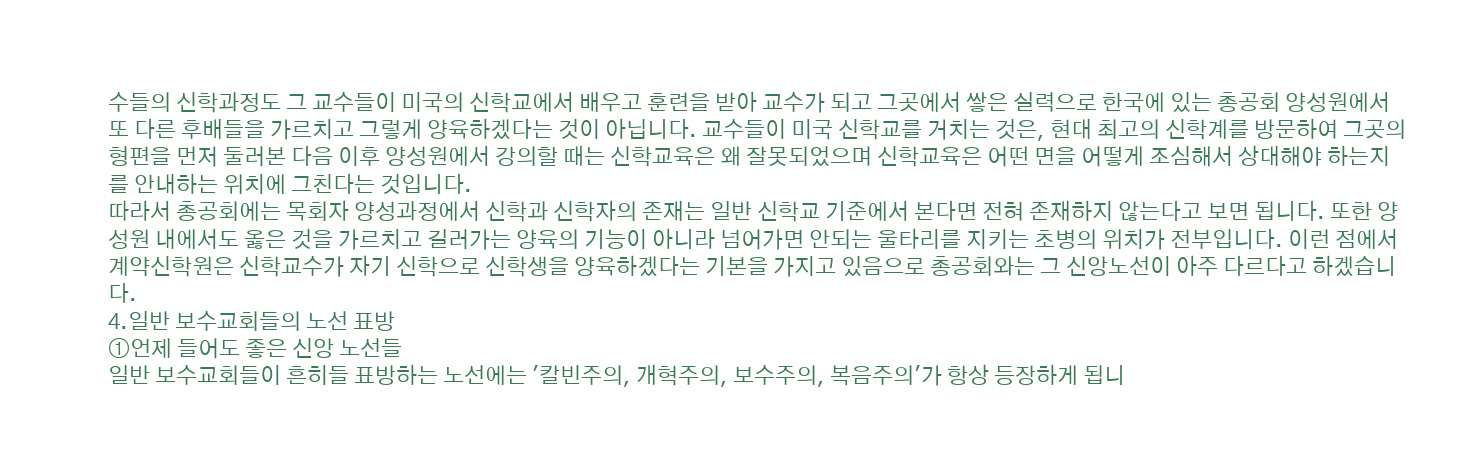수들의 신학과정도 그 교수들이 미국의 신학교에서 배우고 훈련을 받아 교수가 되고 그곳에서 쌓은 실력으로 한국에 있는 총공회 양성원에서 또 다른 후배들을 가르치고 그렇게 양육하겠다는 것이 아닙니다. 교수들이 미국 신학교를 거치는 것은, 현대 최고의 신학계를 방문하여 그곳의 형편을 먼저 둘러본 다음 이후 양성원에서 강의할 때는 신학교육은 왜 잘못되었으며 신학교육은 어떤 면을 어떻게 조심해서 상대해야 하는지를 안내하는 위치에 그친다는 것입니다.
따라서 총공회에는 목회자 양성과정에서 신학과 신학자의 존재는 일반 신학교 기준에서 본다면 전혀 존재하지 않는다고 보면 됩니다. 또한 양성원 내에서도 옳은 것을 가르치고 길러가는 양육의 기능이 아니라 넘어가면 안되는 울타리를 지키는 초병의 위치가 전부입니다. 이런 점에서 계약신학원은 신학교수가 자기 신학으로 신학생을 양육하겠다는 기본을 가지고 있음으로 총공회와는 그 신앙노선이 아주 다르다고 하겠습니다.
4.일반 보수교회들의 노선 표방
①언제 들어도 좋은 신앙 노선들
일반 보수교회들이 흔히들 표방하는 노선에는 '칼빈주의, 개혁주의, 보수주의, 복음주의'가 항상 등장하게 됩니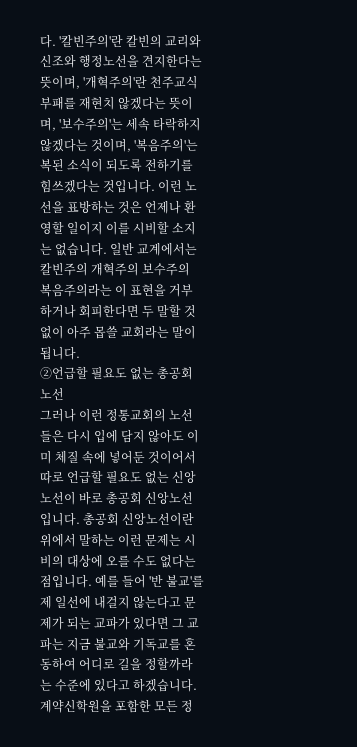다. '칼빈주의'란 칼빈의 교리와 신조와 행정노선을 견지한다는 뜻이며, '개혁주의'란 천주교식 부패를 재현치 않겠다는 뜻이며, '보수주의'는 세속 타락하지 않겠다는 것이며, '복음주의'는 복된 소식이 되도록 전하기를 힘쓰겠다는 것입니다. 이런 노선을 표방하는 것은 언제나 환영할 일이지 이를 시비할 소지는 없습니다. 일반 교계에서는 칼빈주의 개혁주의 보수주의 복음주의라는 이 표현을 거부하거나 회피한다면 두 말할 것 없이 아주 몹쓸 교회라는 말이 됩니다.
②언급할 필요도 없는 총공회 노선
그러나 이런 정통교회의 노선들은 다시 입에 담지 않아도 이미 체질 속에 넣어둔 것이어서 따로 언급할 필요도 없는 신앙노선이 바로 총공회 신앙노선입니다. 총공회 신앙노선이란 위에서 말하는 이런 문제는 시비의 대상에 오를 수도 없다는 점입니다. 예를 들어 '반 불교'를 제 일선에 내걸지 않는다고 문제가 되는 교파가 있다면 그 교파는 지금 불교와 기독교를 혼동하여 어디로 길을 정할까라는 수준에 있다고 하겠습니다. 계약신학원을 포함한 모든 정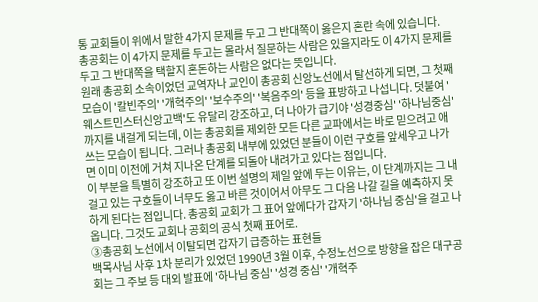통 교회들이 위에서 말한 4가지 문제를 두고 그 반대쪽이 옳은지 혼란 속에 있습니다. 총공회는 이 4가지 문제를 두고는 몰라서 질문하는 사람은 있을지라도 이 4가지 문제를 두고 그 반대쪽을 택할지 혼돈하는 사람은 없다는 뜻입니다.
원래 총공회 소속이었던 교역자나 교인이 총공회 신앙노선에서 탈선하게 되면, 그 첫째 모습이 '칼빈주의' '개혁주의' '보수주의' '복음주의' 등을 표방하고 나섭니다. 덧붙여 '웨스트민스터신앙고백'도 유달리 강조하고, 더 나아가 급기야 '성경중심' '하나님중심'까지를 내걸게 되는데, 이는 총공회를 제외한 모든 다른 교파에서는 바로 믿으려고 애쓰는 모습이 됩니다. 그러나 총공회 내부에 있었던 분들이 이런 구호를 앞세우고 나가면 이미 이전에 거쳐 지나온 단계를 되돌아 내려가고 있다는 점입니다.
이 부분을 특별히 강조하고 또 이번 설명의 제일 앞에 두는 이유는, 이 단계까지는 그 내걸고 있는 구호들이 너무도 옳고 바른 것이어서 아무도 그 다음 나갈 길을 예측하지 못하게 된다는 점입니다. 총공회 교회가 그 표어 앞에다가 갑자기 '하나님 중심'을 걸고 나옵니다. 그것도 교회나 공회의 공식 첫째 표어로.
③총공회 노선에서 이탈되면 갑자기 급증하는 표현들
백목사님 사후 1차 분리가 있었던 1990년 3월 이후, 수정노선으로 방향을 잡은 대구공회는 그 주보 등 대외 발표에 '하나님 중심' '성경 중심' '개혁주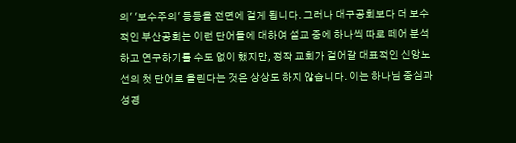의' '보수주의' 등등을 전면에 걸게 됩니다. 그러나 대구공회보다 더 보수적인 부산공회는 이런 단어들에 대하여 설교 중에 하나씩 따로 떼어 분석하고 연구하기를 수도 없이 했지만, 정작 교회가 걸어갈 대표적인 신앙노선의 첫 단어로 올린다는 것은 상상도 하지 않습니다. 이는 하나님 중심과 성경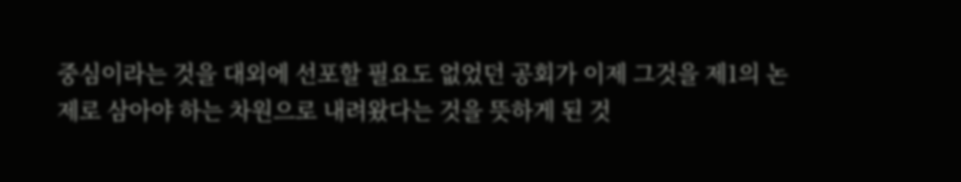중심이라는 것을 대외에 선포할 필요도 없었던 공회가 이제 그것을 제1의 논제로 삼아야 하는 차원으로 내려왔다는 것을 뜻하게 된 것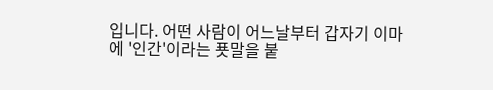입니다. 어떤 사람이 어느날부터 갑자기 이마에 '인간'이라는 푯말을 붙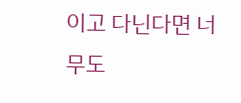이고 다닌다면 너무도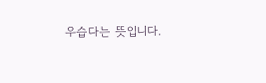우습다는 뜻입니다.